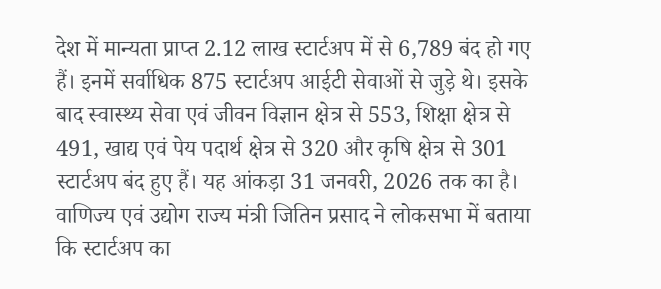देश में मान्यता प्राप्त 2.12 लाख स्टार्टअप में से 6,789 बंद हो गए हैं। इनमें सर्वाधिक 875 स्टार्टअप आईटी सेवाओं से जुड़े थे। इसके बाद स्वास्थ्य सेवा एवं जीवन विज्ञान क्षेत्र से 553, शिक्षा क्षेत्र से 491, खाद्य एवं पेय पदार्थ क्षेत्र से 320 और कृषि क्षेत्र से 301 स्टार्टअप बंद हुए हैं। यह आंकड़ा 31 जनवरी, 2026 तक का है। वाणिज्य एवं उद्योग राज्य मंत्री जितिन प्रसाद ने लोकसभा में बताया कि स्टार्टअप का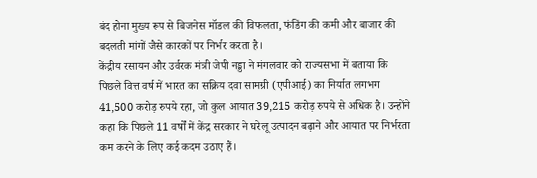बंद होना मुख्य रूप से बिजनेस मॉडल की विफलता, फंडिंग की कमी और बाजार की बदलती मांगों जैसे कारकों पर निर्भर करता है।
केंद्रीय रसायन और उर्वरक मंत्री जेपी नड्डा ने मंगलवार को राज्यसभा में बताया कि पिछले वित्त वर्ष में भारत का सक्रिय दवा सामग्री (एपीआई) का निर्यात लगभग 41,500 करोड़ रुपये रहा, जो कुल आयात 39,215 करोड़ रुपये से अधिक है। उन्होंने कहा कि पिछले 11 वर्षों में केंद्र सरकार ने घरेलू उत्पादन बढ़ाने और आयात पर निर्भरता कम करने के लिए कई कदम उठाए हैं।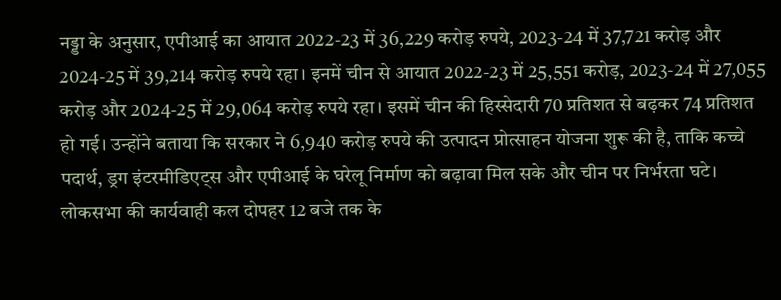नड्डा के अनुसार, एपीआई का आयात 2022-23 में 36,229 करोड़ रुपये, 2023-24 में 37,721 करोड़ और 2024-25 में 39,214 करोड़ रुपये रहा। इनमें चीन से आयात 2022-23 में 25,551 करोड़, 2023-24 में 27,055 करोड़ और 2024-25 में 29,064 करोड़ रुपये रहा। इसमें चीन की हिस्सेदारी 70 प्रतिशत से बढ़कर 74 प्रतिशत हो गई। उन्होंने बताया कि सरकार ने 6,940 करोड़ रुपये की उत्पादन प्रोत्साहन योजना शुरू की है, ताकि कच्चे पदार्थ, ड्रग इंटरमीडिएट्स और एपीआई के घरेलू निर्माण को बढ़ावा मिल सके और चीन पर निर्भरता घटे।
लोकसभा की कार्यवाही कल दोपहर 12 बजे तक के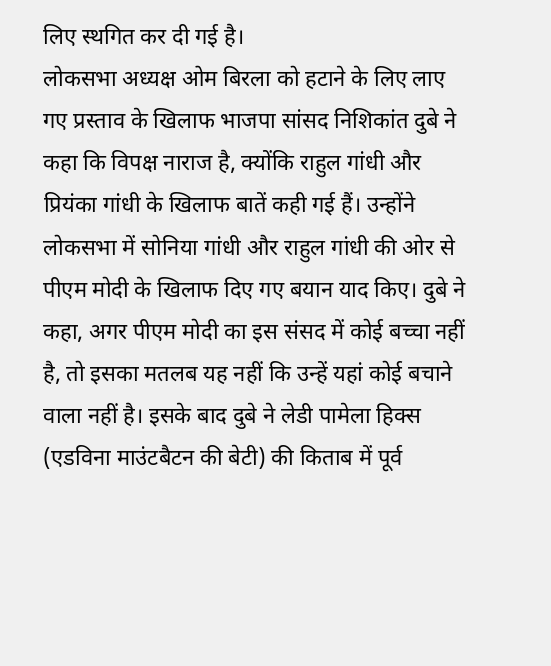लिए स्थगित कर दी गई है।
लोकसभा अध्यक्ष ओम बिरला को हटाने के लिए लाए गए प्रस्ताव के खिलाफ भाजपा सांसद निशिकांत दुबे ने कहा कि विपक्ष नाराज है, क्योंकि राहुल गांधी और प्रियंका गांधी के खिलाफ बातें कही गई हैं। उन्होंने लोकसभा में सोनिया गांधी और राहुल गांधी की ओर से पीएम मोदी के खिलाफ दिए गए बयान याद किए। दुबे ने कहा, अगर पीएम मोदी का इस संसद में कोई बच्चा नहीं है, तो इसका मतलब यह नहीं कि उन्हें यहां कोई बचाने वाला नहीं है। इसके बाद दुबे ने लेडी पामेला हिक्स (एडविना माउंटबैटन की बेटी) की किताब में पूर्व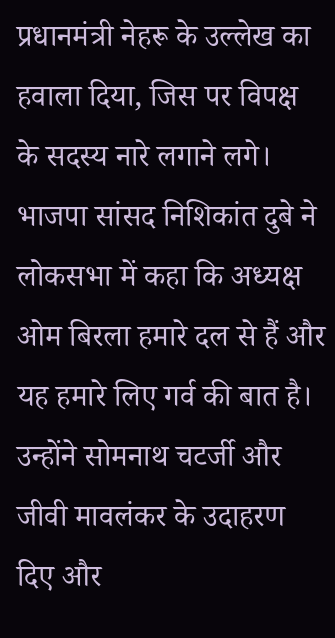प्रधानमंत्री नेहरू के उल्लेख का हवाला दिया, जिस पर विपक्ष के सदस्य नारे लगाने लगे।
भाजपा सांसद निशिकांत दुबे ने लोकसभा में कहा कि अध्यक्ष ओम बिरला हमारे दल से हैं और यह हमारे लिए गर्व की बात है। उन्होंने सोमनाथ चटर्जी और जीवी मावलंकर के उदाहरण दिए और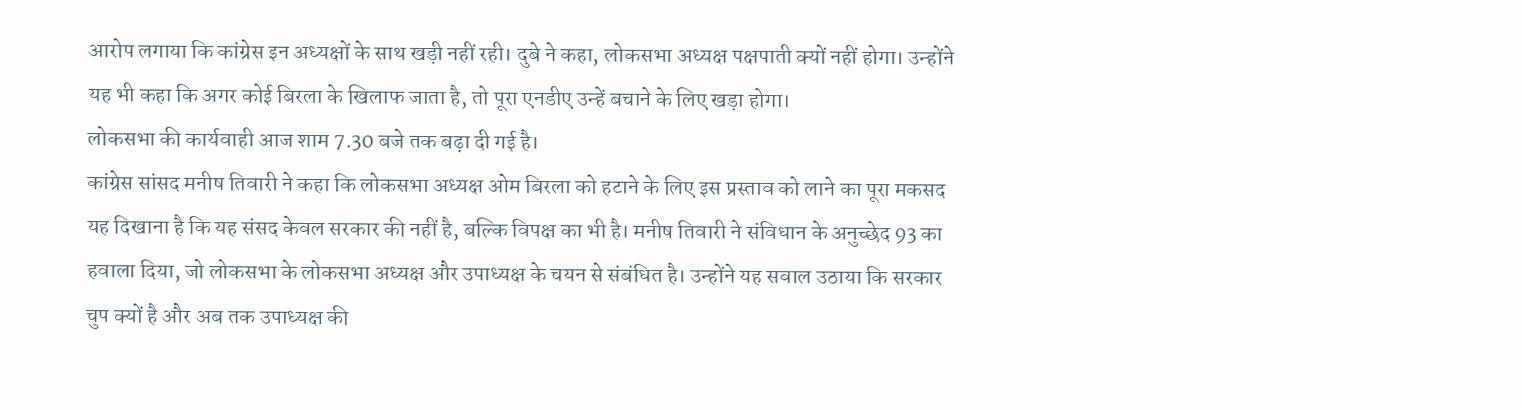आरोप लगाया कि कांग्रेस इन अध्यक्षों के साथ खड़ी नहीं रही। दुबे ने कहा, लोकसभा अध्यक्ष पक्षपाती क्यों नहीं होगा। उन्होंने यह भी कहा कि अगर कोई बिरला के खिलाफ जाता है, तो पूरा एनडीए उन्हें बचाने के लिए खड़ा होगा।
लोकसभा की कार्यवाही आज शाम 7.30 बजे तक बढ़ा दी गई है।
कांग्रेस सांसद मनीष तिवारी ने कहा कि लोकसभा अध्यक्ष ओम बिरला को हटाने के लिए इस प्रस्ताव को लाने का पूरा मकसद यह दिखाना है कि यह संसद केवल सरकार की नहीं है, बल्कि विपक्ष का भी है। मनीष तिवारी ने संविधान के अनुच्छेद 93 का हवाला दिया, जो लोकसभा के लोकसभा अध्यक्ष और उपाध्यक्ष के चयन से संबंधित है। उन्होंने यह सवाल उठाया कि सरकार चुप क्यों है और अब तक उपाध्यक्ष की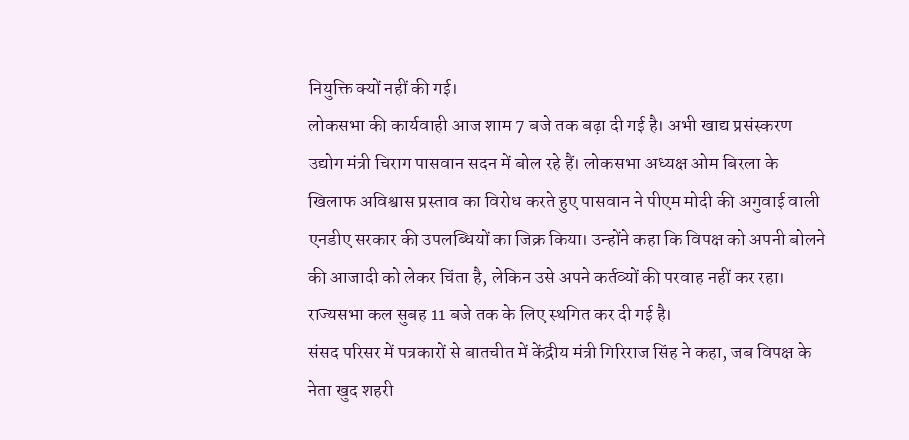नियुक्ति क्यों नहीं की गई।
लोकसभा की कार्यवाही आज शाम 7 बजे तक बढ़ा दी गई है। अभी खाद्य प्रसंस्करण उद्योग मंत्री चिराग पासवान सदन में बोल रहे हैं। लोकसभा अध्यक्ष ओम बिरला के खिलाफ अविश्वास प्रस्ताव का विरोध करते हुए पासवान ने पीएम मोदी की अगुवाई वाली एनडीए सरकार की उपलब्धियों का जिक्र किया। उन्होंने कहा कि विपक्ष को अपनी बोलने की आजादी को लेकर चिंता है, लेकिन उसे अपने कर्तव्यों की परवाह नहीं कर रहा।
राज्यसभा कल सुबह 11 बजे तक के लिए स्थगित कर दी गई है।
संसद परिसर में पत्रकारों से बातचीत में केंद्रीय मंत्री गिरिराज सिंह ने कहा, जब विपक्ष के नेता खुद शहरी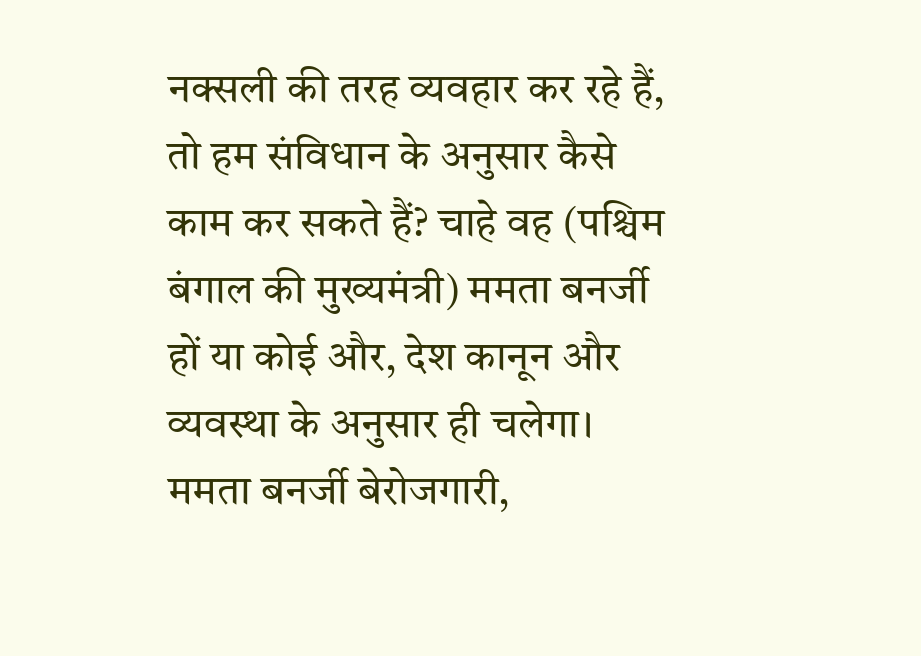नक्सली की तरह व्यवहार कर रहे हैं, तो हम संविधान के अनुसार कैसे काम कर सकते हैं? चाहे वह (पश्चिम बंगाल की मुख्यमंत्री) ममता बनर्जी हों या कोई और, देश कानून और व्यवस्था के अनुसार ही चलेगा। ममता बनर्जी बेरोजगारी,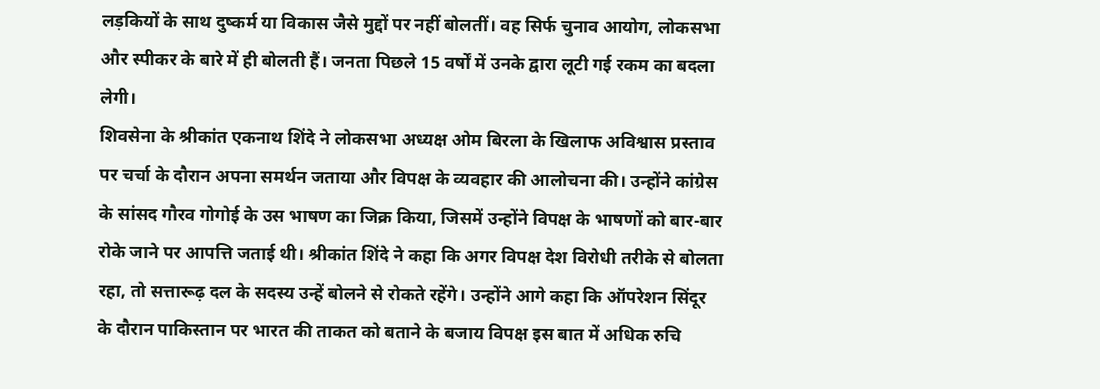लड़कियों के साथ दुष्कर्म या विकास जैसे मुद्दों पर नहीं बोलतीं। वह सिर्फ चुनाव आयोग, लोकसभा और स्पीकर के बारे में ही बोलती हैं। जनता पिछले 15 वर्षों में उनके द्वारा लूटी गई रकम का बदला लेगी।
शिवसेना के श्रीकांत एकनाथ शिंदे ने लोकसभा अध्यक्ष ओम बिरला के खिलाफ अविश्वास प्रस्ताव पर चर्चा के दौरान अपना समर्थन जताया और विपक्ष के व्यवहार की आलोचना की। उन्होंने कांग्रेस के सांसद गौरव गोगोई के उस भाषण का जिक्र किया, जिसमें उन्होंने विपक्ष के भाषणों को बार-बार रोके जाने पर आपत्ति जताई थी। श्रीकांत शिंदे ने कहा कि अगर विपक्ष देश विरोधी तरीके से बोलता रहा, तो सत्तारूढ़ दल के सदस्य उन्हें बोलने से रोकते रहेंगे। उन्होंने आगे कहा कि ऑपरेशन सिंदूर के दौरान पाकिस्तान पर भारत की ताकत को बताने के बजाय विपक्ष इस बात में अधिक रुचि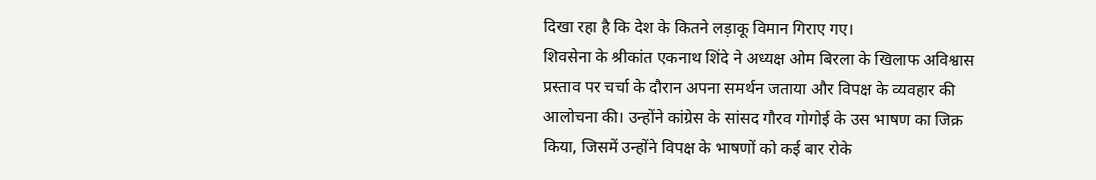दिखा रहा है कि देश के कितने लड़ाकू विमान गिराए गए।
शिवसेना के श्रीकांत एकनाथ शिंदे ने अध्यक्ष ओम बिरला के खिलाफ अविश्वास प्रस्ताव पर चर्चा के दौरान अपना समर्थन जताया और विपक्ष के व्यवहार की आलोचना की। उन्होंने कांग्रेस के सांसद गौरव गोगोई के उस भाषण का जिक्र किया, जिसमें उन्होंने विपक्ष के भाषणों को कई बार रोके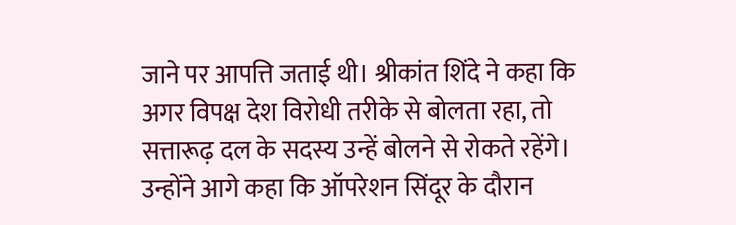जाने पर आपत्ति जताई थी। श्रीकांत शिंदे ने कहा कि अगर विपक्ष देश विरोधी तरीके से बोलता रहा, तो सत्तारूढ़ दल के सदस्य उन्हें बोलने से रोकते रहेंगे। उन्होंने आगे कहा कि ऑपरेशन सिंदूर के दौरान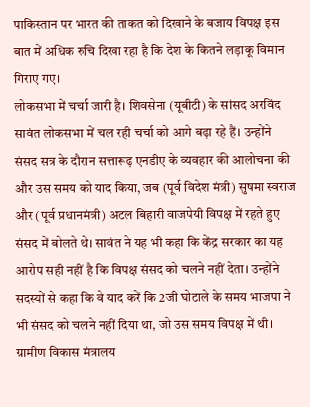पाकिस्तान पर भारत की ताकत को दिखाने के बजाय विपक्ष इस बात में अधिक रुचि दिखा रहा है कि देश के कितने लड़ाकू विमान गिराए गए।
लोकसभा में चर्चा जारी है। शिवसेना (यूबीटी) के सांसद अरविंद सावंत लोकसभा में चल रही चर्चा को आगे बढ़ा रहे हैं। उन्होंने संसद सत्र के दौरान सत्तारूढ़ एनडीए के व्यवहार की आलोचना की और उस समय को याद किया, जब (पूर्व विदेश मंत्री) सुषमा स्वराज और (पूर्व प्रधानमंत्री) अटल बिहारी वाजपेयी विपक्ष में रहते हुए संसद में बोलते थे। सावंत ने यह भी कहा कि केंद्र सरकार का यह आरोप सही नहीं है कि विपक्ष संसद को चलने नहीं देता। उन्होंने सदस्यों से कहा कि वे याद करें कि 2जी घोटाले के समय भाजपा ने भी संसद को चलने नहीं दिया था, जो उस समय विपक्ष में थी।
ग्रामीण विकास मंत्रालय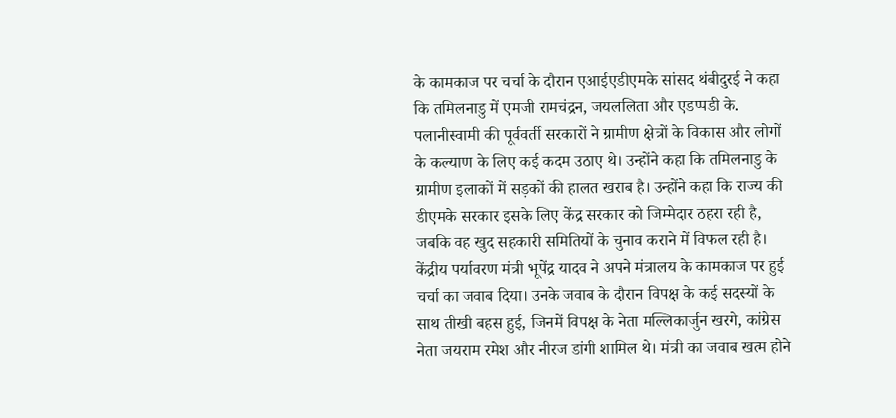के कामकाज पर चर्चा के दौरान एआईएडीएमके सांसद थंबीदुरई ने कहा कि तमिलनाडु में एमजी रामचंद्रन, जयललिता और एडप्पडी के. पलानीस्वामी की पूर्ववर्ती सरकारों ने ग्रामीण क्षेत्रों के विकास और लोगों के कल्याण के लिए कई कदम उठाए थे। उन्होंने कहा कि तमिलनाडु के ग्रामीण इलाकों में सड़कों की हालत खराब है। उन्होंने कहा कि राज्य की डीएमके सरकार इसके लिए केंद्र सरकार को जिम्मेदार ठहरा रही है, जबकि वह खुद सहकारी समितियों के चुनाव कराने में विफल रही है।
केंद्रीय पर्यावरण मंत्री भूपेंद्र यादव ने अपने मंत्रालय के कामकाज पर हुई चर्चा का जवाब दिया। उनके जवाब के दौरान विपक्ष के कई सदस्यों के साथ तीखी बहस हुई, जिनमें विपक्ष के नेता मल्लिकार्जुन खरगे, कांग्रेस नेता जयराम रमेश और नीरज डांगी शामिल थे। मंत्री का जवाब खत्म होने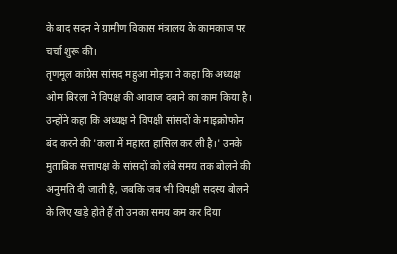के बाद सदन ने ग्रामीण विकास मंत्रालय के कामकाज पर चर्चा शुरू की।
तृणमूल कांग्रेस सांसद महुआ मोइत्रा ने कहा कि अध्यक्ष ओम बिरला ने विपक्ष की आवाज दबाने का काम किया है। उन्होंने कहा कि अध्यक्ष ने विपक्षी सांसदों के माइक्रोफोन बंद करने की 'कला में महारत हासिल कर ली है।' उनके मुताबिक सत्तापक्ष के सांसदों को लंबे समय तक बोलने की अनुमति दी जाती है, जबकि जब भी विपक्षी सदस्य बोलने के लिए खड़े होते हैं तो उनका समय कम कर दिया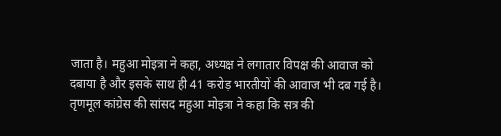जाता है। महुआ मोइत्रा ने कहा, अध्यक्ष ने लगातार विपक्ष की आवाज को दबाया है और इसके साथ ही 41 करोड़ भारतीयों की आवाज भी दब गई है।
तृणमूल कांग्रेस की सांसद महुआ मोइत्रा ने कहा कि सत्र की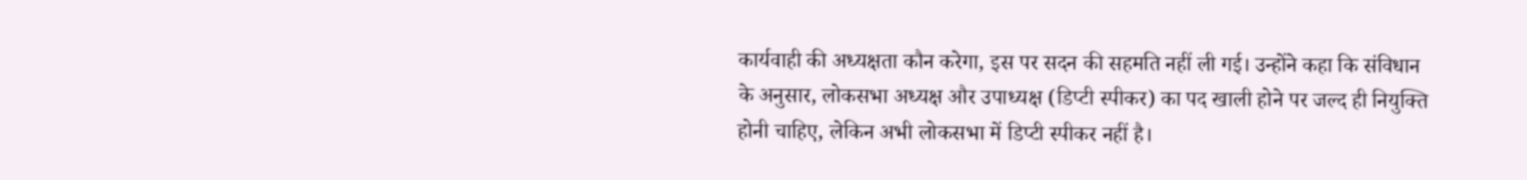कार्यवाही की अध्यक्षता कौन करेगा, इस पर सदन की सहमति नहीं ली गई। उन्होंने कहा कि संविधान के अनुसार, लोकसभा अध्यक्ष और उपाध्यक्ष (डिप्टी स्पीकर) का पद खाली होने पर जल्द ही नियुक्ति होनी चाहिए, लेकिन अभी लोकसभा में डिप्टी स्पीकर नहीं है।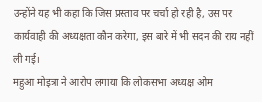उन्होंने यह भी कहा कि जिस प्रस्ताव पर चर्चा हो रही है, उस पर कार्यवाही की अध्यक्षता कौन करेगा, इस बारे में भी सदन की राय नहीं ली गई।
महुआ मोइत्रा ने आरोप लगाया कि लोकसभा अध्यक्ष ओम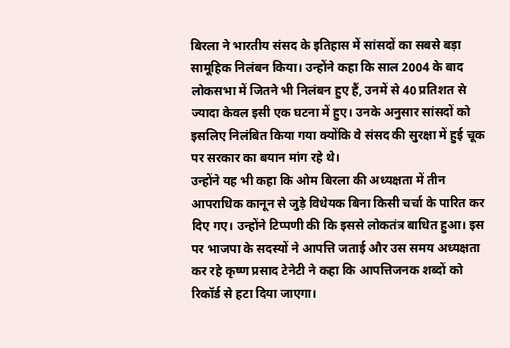बिरला ने भारतीय संसद के इतिहास में सांसदों का सबसे बड़ा सामूहिक निलंबन किया। उन्होंने कहा कि साल 2004 के बाद लोकसभा में जितने भी निलंबन हुए हैं, उनमें से 40 प्रतिशत से ज्यादा केवल इसी एक घटना में हुए। उनके अनुसार सांसदों को इसलिए निलंबित किया गया क्योंकि वे संसद की सुरक्षा में हुई चूक पर सरकार का बयान मांग रहे थे।
उन्होंने यह भी कहा कि ओम बिरला की अध्यक्षता में तीन आपराधिक कानून से जुड़े विधेयक बिना किसी चर्चा के पारित कर दिए गए। उन्होंने टिप्पणी की कि इससे लोकतंत्र बाधित हुआ। इस पर भाजपा के सदस्यों ने आपत्ति जताई और उस समय अध्यक्षता कर रहे कृष्ण प्रसाद टेनेटी ने कहा कि आपत्तिजनक शब्दों को रिकॉर्ड से हटा दिया जाएगा।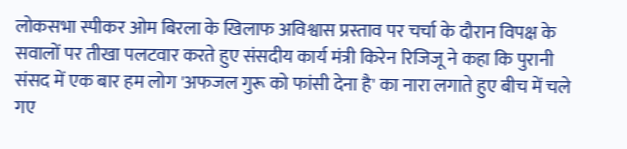लोकसभा स्पीकर ओम बिरला के खिलाफ अविश्वास प्रस्ताव पर चर्चा के दौरान विपक्ष के सवालों पर तीखा पलटवार करते हुए संसदीय कार्य मंत्री किरेन रिजिजू ने कहा कि पुरानी संसद में एक बार हम लोग 'अफजल गुरू को फांसी देना है' का नारा लगाते हुए बीच में चले गए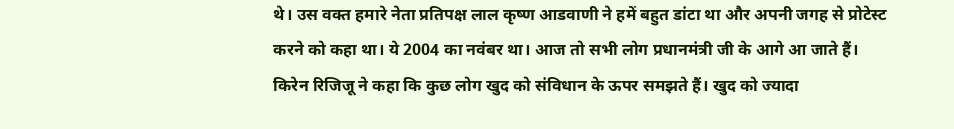थे। उस वक्त हमारे नेता प्रतिपक्ष लाल कृष्ण आडवाणी ने हमें बहुत डांटा था और अपनी जगह से प्रोटेस्ट करने को कहा था। ये 2004 का नवंबर था। आज तो सभी लोग प्रधानमंत्री जी के आगे आ जाते हैं।
किरेन रिजिजू ने कहा कि कुछ लोग खुद को संविधान के ऊपर समझते हैं। खुद को ज्यादा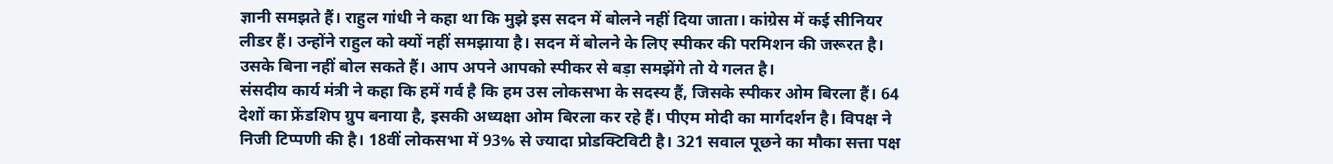ज्ञानी समझते हैं। राहुल गांधी ने कहा था कि मुझे इस सदन में बोलने नहीं दिया जाता। कांग्रेस में कई सीनियर लीडर हैं। उन्होंने राहुल को क्यों नहीं समझाया है। सदन में बोलने के लिए स्पीकर की परमिशन की जरूरत है। उसके बिना नहीं बोल सकते हैं। आप अपने आपको स्पीकर से बड़ा समझेंगे तो ये गलत है।
संसदीय कार्य मंत्री ने कहा कि हमें गर्व है कि हम उस लोकसभा के सदस्य हैं, जिसके स्पीकर ओम बिरला हैं। 64 देशों का फ्रेंडशिप ग्रुप बनाया है, इसकी अध्यक्षा ओम बिरला कर रहे हैं। पीएम मोदी का मार्गदर्शन है। विपक्ष ने निजी टिप्पणी की है। 18वीं लोकसभा में 93% से ज्यादा प्रोडक्टिविटी है। 321 सवाल पूछने का मौका सत्ता पक्ष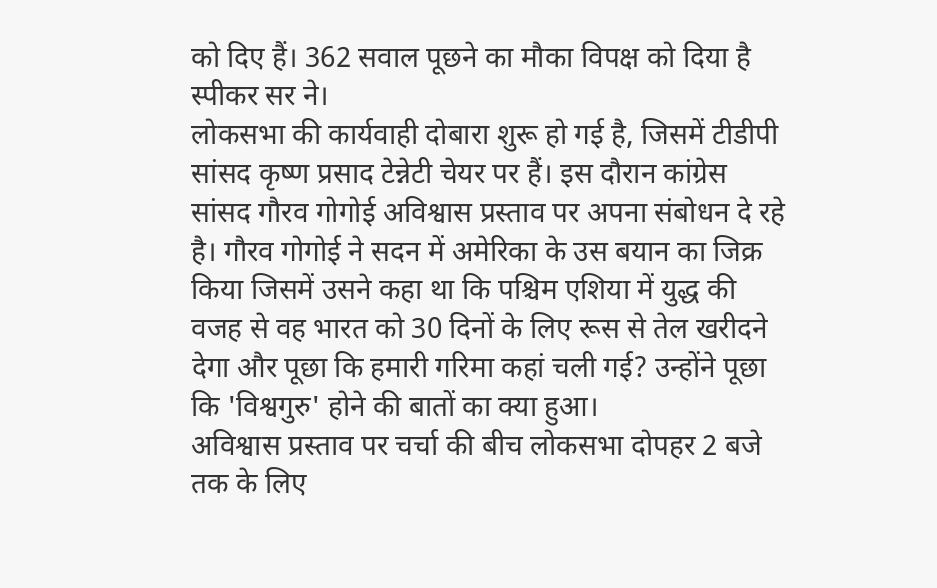को दिए हैं। 362 सवाल पूछने का मौका विपक्ष को दिया है स्पीकर सर ने।
लोकसभा की कार्यवाही दोबारा शुरू हो गई है, जिसमें टीडीपी सांसद कृष्ण प्रसाद टेन्नेटी चेयर पर हैं। इस दौरान कांग्रेस सांसद गौरव गोगोई अविश्वास प्रस्ताव पर अपना संबोधन दे रहे है। गौरव गोगोई ने सदन में अमेरिका के उस बयान का जिक्र किया जिसमें उसने कहा था कि पश्चिम एशिया में युद्ध की वजह से वह भारत को 30 दिनों के लिए रूस से तेल खरीदने देगा और पूछा कि हमारी गरिमा कहां चली गई? उन्होंने पूछा कि 'विश्वगुरु' होने की बातों का क्या हुआ।
अविश्वास प्रस्ताव पर चर्चा की बीच लोकसभा दोपहर 2 बजे तक के लिए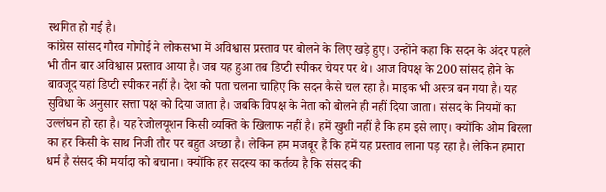स्थगित हो गई है।
कांग्रेस सांसद गौरव गोगोई ने लोकसभा में अविश्वास प्रस्ताव पर बोलने के लिए खड़े हुए। उन्होंने कहा कि सदन के अंदर पहले भी तीन बार अविश्वास प्रस्ताव आया है। जब यह हुआ तब डिप्टी स्पीकर चेयर पर थे। आज विपक्ष के 200 सांसद होने के बावजूद यहां डिप्टी स्पीकर नहीं है। देश को पता चलना चाहिए कि सदन कैसे चल रहा है। माइक भी अस्त्र बन गया है। यह सुविधा के अनुसार सत्ता पक्ष को दिया जाता है। जबकि विपक्ष के नेता को बोलने ही नहीं दिया जाता। संसद के नियमों का उल्लंघन हो रहा है। यह रेजोलयूशन किसी व्यक्ति के खिलाफ नहीं है। हमें खुशी नहीं है कि हम इसे लाए। क्योंकि ओम बिरला का हर किसी के साथ निजी तौर पर बहुत अच्छा है। लेकिन हम मजबूर हैं कि हमें यह प्रस्ताव लाना पड़ रहा है। लेकिन हमारा धर्म है संसद की मर्यादा को बचाना। क्योंकि हर सदस्य का कर्तव्य है कि संसद की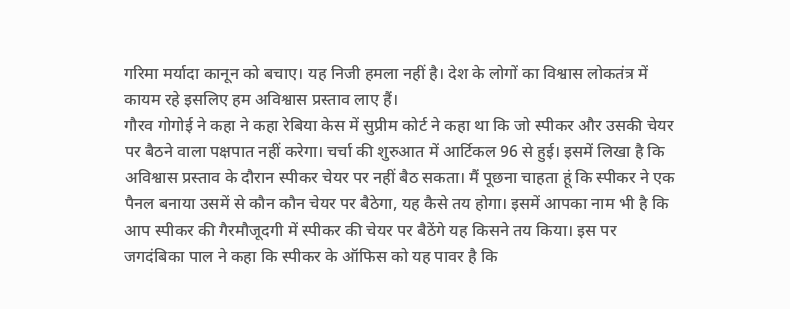गरिमा मर्यादा कानून को बचाए। यह निजी हमला नहीं है। देश के लोगों का विश्वास लोकतंत्र में कायम रहे इसलिए हम अविश्वास प्रस्ताव लाए हैं।
गौरव गोगोई ने कहा ने कहा रेबिया केस में सुप्रीम कोर्ट ने कहा था कि जो स्पीकर और उसकी चेयर पर बैठने वाला पक्षपात नहीं करेगा। चर्चा की शुरुआत में आर्टिकल 96 से हुई। इसमें लिखा है कि अविश्वास प्रस्ताव के दौरान स्पीकर चेयर पर नहीं बैठ सकता। मैं पूछना चाहता हूं कि स्पीकर ने एक पैनल बनाया उसमें से कौन कौन चेयर पर बैठेगा, यह कैसे तय होगा। इसमें आपका नाम भी है कि आप स्पीकर की गैरमौजूदगी में स्पीकर की चेयर पर बैठेंगे यह किसने तय किया। इस पर जगदंबिका पाल ने कहा कि स्पीकर के ऑफिस को यह पावर है कि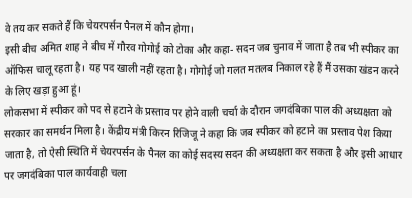वे तय कर सकते हैं कि चेयरपर्सन पैनल में कौन होगा।
इसी बीच अमित शाह ने बीच में गौरव गोगोई को टोका और कहा- सदन जब चुनाव में जाता है तब भी स्पीकर का ऑफिस चालू रहता है। यह पद खाली नहीं रहता है। गोगोई जो गलत मतलब निकाल रहे हैं मैं उसका खंडन करने के लिए खड़ा हुआ हूं।
लोकसभा में स्पीकर को पद से हटाने के प्रस्ताव पर होने वाली चर्चा के दौरान जगदंबिका पाल की अध्यक्षता को सरकार का समर्थन मिला है। केंद्रीय मंत्री किरन रिजिजू ने कहा कि जब स्पीकर को हटाने का प्रस्ताव पेश किया जाता है, तो ऐसी स्थिति में चेयरपर्सन के पैनल का कोई सदस्य सदन की अध्यक्षता कर सकता है और इसी आधार पर जगदंबिका पाल कार्यवाही चला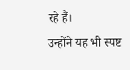रहे हैं।
उन्होंने यह भी स्पष्ट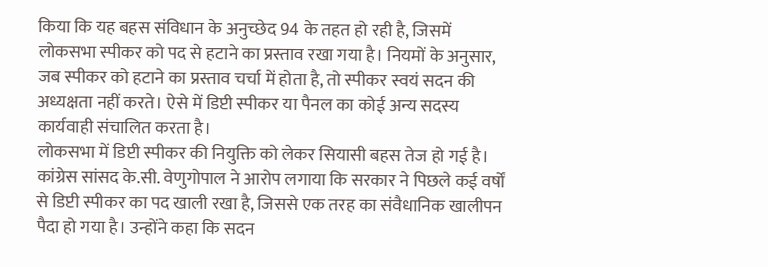किया कि यह बहस संविधान के अनुच्छेद 94 के तहत हो रही है, जिसमें लोकसभा स्पीकर को पद से हटाने का प्रस्ताव रखा गया है। नियमों के अनुसार, जब स्पीकर को हटाने का प्रस्ताव चर्चा में होता है, तो स्पीकर स्वयं सदन की अध्यक्षता नहीं करते। ऐसे में डिप्टी स्पीकर या पैनल का कोई अन्य सदस्य कार्यवाही संचालित करता है।
लोकसभा में डिप्टी स्पीकर की नियुक्ति को लेकर सियासी बहस तेज हो गई है। कांग्रेस सांसद के.सी. वेणुगोपाल ने आरोप लगाया कि सरकार ने पिछले कई वर्षों से डिप्टी स्पीकर का पद खाली रखा है, जिससे एक तरह का संवैधानिक खालीपन पैदा हो गया है। उन्होंने कहा कि सदन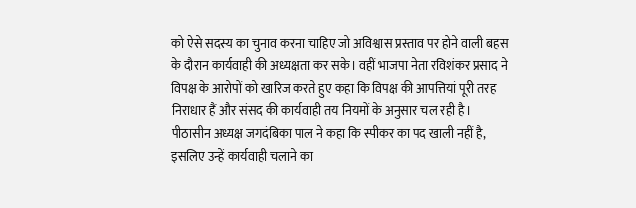को ऐसे सदस्य का चुनाव करना चाहिए जो अविश्वास प्रस्ताव पर होने वाली बहस के दौरान कार्यवाही की अध्यक्षता कर सके। वहीं भाजपा नेता रविशंकर प्रसाद ने विपक्ष के आरोपों को खारिज करते हुए कहा कि विपक्ष की आपत्तियां पूरी तरह निराधार हैं और संसद की कार्यवाही तय नियमों के अनुसार चल रही है।
पीठासीन अध्यक्ष जगदंबिका पाल ने कहा कि स्पीकर का पद खाली नहीं है, इसलिए उन्हें कार्यवाही चलाने का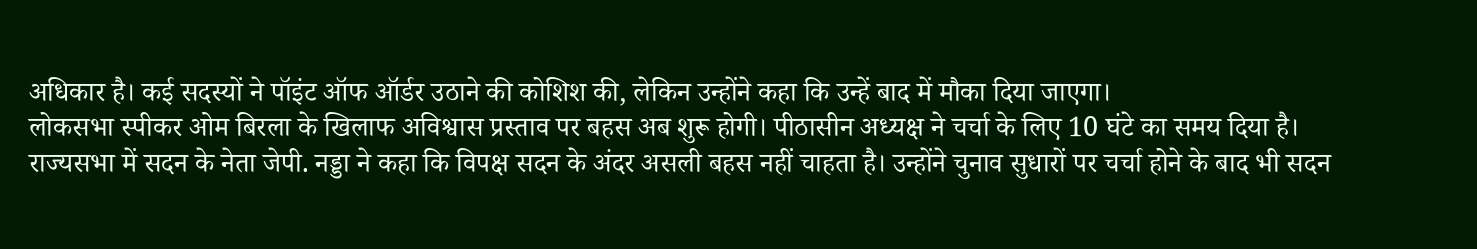अधिकार है। कई सदस्यों ने पॉइंट ऑफ ऑर्डर उठाने की कोशिश की, लेकिन उन्होंने कहा कि उन्हें बाद में मौका दिया जाएगा।
लोकसभा स्पीकर ओम बिरला के खिलाफ अविश्वास प्रस्ताव पर बहस अब शुरू होगी। पीठासीन अध्यक्ष ने चर्चा के लिए 10 घंटे का समय दिया है।
राज्यसभा में सदन के नेता जेपी. नड्डा ने कहा कि विपक्ष सदन के अंदर असली बहस नहीं चाहता है। उन्होंने चुनाव सुधारों पर चर्चा होने के बाद भी सदन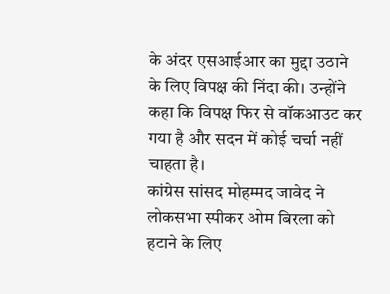के अंदर एसआईआर का मुद्दा उठाने के लिए विपक्ष की निंदा की। उन्होंने कहा कि विपक्ष फिर से वॉकआउट कर गया है और सदन में कोई चर्चा नहीं चाहता है।
कांग्रेस सांसद मोहम्मद जावेद ने लोकसभा स्पीकर ओम बिरला को हटाने के लिए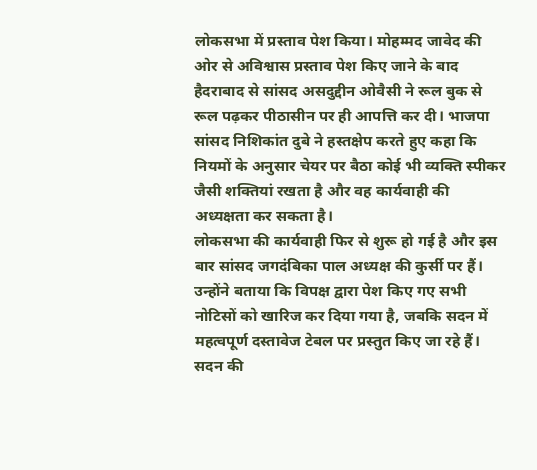लोकसभा में प्रस्ताव पेश किया। मोहम्मद जावेद की ओर से अविश्वास प्रस्ताव पेश किए जाने के बाद हैदराबाद से सांसद असदुद्दीन ओवैसी ने रूल बुक से रूल पढ़कर पीठासीन पर ही आपत्ति कर दी। भाजपा सांसद निशिकांत दुबे ने हस्तक्षेप करते हुए कहा कि नियमों के अनुसार चेयर पर बैठा कोई भी व्यक्ति स्पीकर जैसी शक्तियां रखता है और वह कार्यवाही की अध्यक्षता कर सकता है।
लोकसभा की कार्यवाही फिर से शुरू हो गई है और इस बार सांसद जगदंबिका पाल अध्यक्ष की कुर्सी पर हैं। उन्होंने बताया कि विपक्ष द्वारा पेश किए गए सभी नोटिसों को खारिज कर दिया गया है, जबकि सदन में महत्वपूर्ण दस्तावेज टेबल पर प्रस्तुत किए जा रहे हैं। सदन की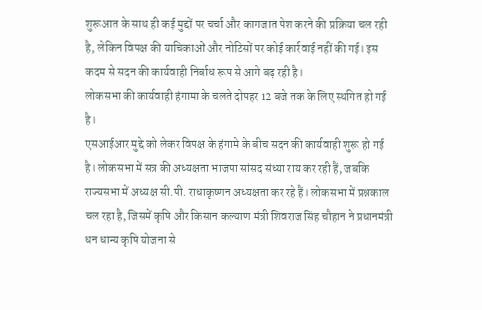शुरूआत के साथ ही कई मुद्दों पर चर्चा और कागजात पेश करने की प्रक्रिया चल रही है, लेकिन विपक्ष की याचिकाओं और नोटिसों पर कोई कार्रवाई नहीं की गई। इस कदम से सदन की कार्यवाही निर्बाध रूप से आगे बढ़ रही है।
लोकसभा की कार्यवाही हंगामा के चलते दोपहर 12 बजे तक के लिए स्थगित हो गई है।
एसआईआर मुद्दे को लेकर विपक्ष के हंगामे के बीच सदन की कार्यवाही शुरू हो गई है। लोकसभा में सत्र की अध्यक्षता भाजपा सांसद संध्या राय कर रही हैं, जबकि राज्यसभा में अध्यक्ष सी.पी. राधाकृष्णन अध्यक्षता कर रहे हैं। लोकसभा में प्रश्नकाल चल रहा है, जिसमें कृषि और किसान कल्याण मंत्री शिवराज सिंह चौहान ने प्रधानमंत्री धन धान्य कृषि योजना से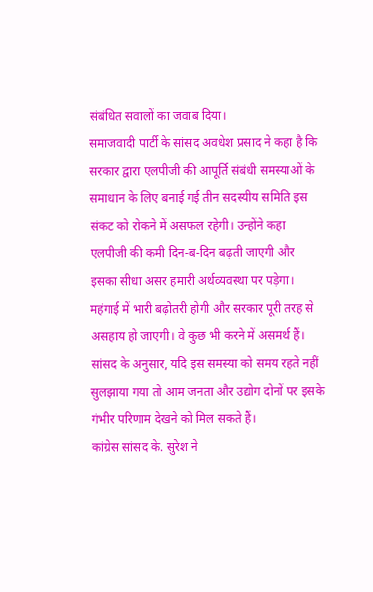संबंधित सवालों का जवाब दिया।
समाजवादी पार्टी के सांसद अवधेश प्रसाद ने कहा है कि सरकार द्वारा एलपीजी की आपूर्ति संबंधी समस्याओं के समाधान के लिए बनाई गई तीन सदस्यीय समिति इस संकट को रोकने में असफल रहेगी। उन्होंने कहा एलपीजी की कमी दिन-ब-दिन बढ़ती जाएगी और इसका सीधा असर हमारी अर्थव्यवस्था पर पड़ेगा। महंगाई में भारी बढ़ोतरी होगी और सरकार पूरी तरह से असहाय हो जाएगी। वे कुछ भी करने में असमर्थ हैं।
सांसद के अनुसार, यदि इस समस्या को समय रहते नहीं सुलझाया गया तो आम जनता और उद्योग दोनों पर इसके गंभीर परिणाम देखने को मिल सकते हैं।
कांग्रेस सांसद के. सुरेश ने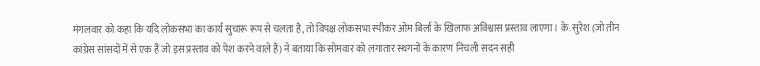मंगलवार को कहा कि यदि लोकसभा का कार्य सुचारू रूप से चलता है, तो विपक्ष लोकसभा स्पीकर ओम बिर्ला के खिलाफ अविश्वास प्रस्ताव लाएगा। के. सुरेश (जो तीन कांग्रेस सांसदों में से एक हैं जो इस प्रस्ताव को पेश करने वाले हैं) ने बताया कि सोमवार को लगातार स्थगनों के कारण निचली सदन सही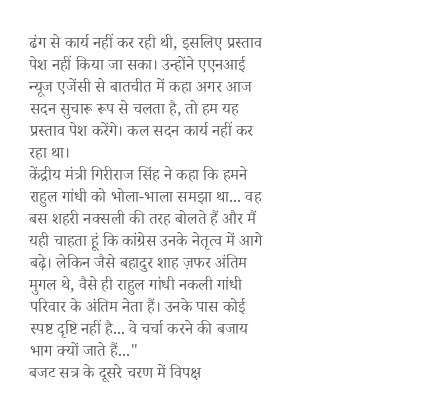ढंग से कार्य नहीं कर रही थी, इसलिए प्रस्ताव पेश नहीं किया जा सका। उन्होंने एएनआई न्यूज एजेंसी से बातचीत में कहा अगर आज सदन सुचारू रूप से चलता है, तो हम यह प्रस्ताव पेश करेंगे। कल सदन कार्य नहीं कर रहा था।
केंद्रीय मंत्री गिरीराज सिंह ने कहा कि हमने राहुल गांधी को भोला-भाला समझा था... वह बस शहरी नक्सली की तरह बोलते हैं और मैं यही चाहता हूं कि कांग्रेस उनके नेतृत्व में आगे बढ़े। लेकिन जैसे बहादुर शाह ज़फर अंतिम मुगल थे, वैसे ही राहुल गांधी नकली गांधी परिवार के अंतिम नेता हैं। उनके पास कोई स्पष्ट दृष्टि नहीं है... वे चर्चा करने की बजाय भाग क्यों जाते हैं..."
बजट सत्र के दूसरे चरण में विपक्ष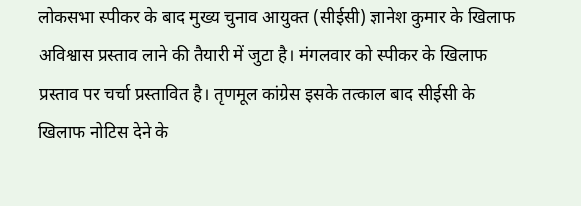लोकसभा स्पीकर के बाद मुख्य चुनाव आयुक्त (सीईसी) ज्ञानेश कुमार के खिलाफ अविश्वास प्रस्ताव लाने की तैयारी में जुटा है। मंगलवार को स्पीकर के खिलाफ प्रस्ताव पर चर्चा प्रस्तावित है। तृणमूल कांग्रेस इसके तत्काल बाद सीईसी के खिलाफ नोटिस देने के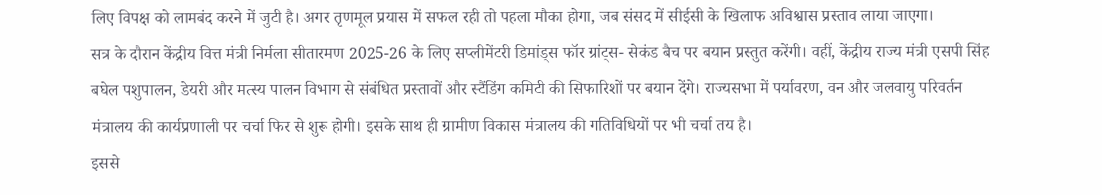लिए विपक्ष को लामबंद करने में जुटी है। अगर तृणमूल प्रयास में सफल रही तो पहला मौका होगा, जब संसद में सीईसी के खिलाफ अविश्वास प्रस्ताव लाया जाएगा।
सत्र के दौरान केंद्रीय वित्त मंत्री निर्मला सीतारमण 2025-26 के लिए सप्लीमेंटरी डिमांड्स फॉर ग्रांट्स- सेकंड बैच पर बयान प्रस्तुत करेंगी। वहीं, केंद्रीय राज्य मंत्री एसपी सिंह बघेल पशुपालन, डेयरी और मत्स्य पालन विभाग से संबंधित प्रस्तावों और स्टैंडिंग कमिटी की सिफारिशों पर बयान देंगे। राज्यसभा में पर्यावरण, वन और जलवायु परिवर्तन मंत्रालय की कार्यप्रणाली पर चर्चा फिर से शुरू होगी। इसके साथ ही ग्रामीण विकास मंत्रालय की गतिविधियों पर भी चर्चा तय है।
इससे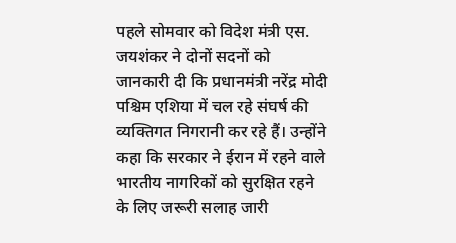पहले सोमवार को विदेश मंत्री एस. जयशंकर ने दोनों सदनों को जानकारी दी कि प्रधानमंत्री नरेंद्र मोदी पश्चिम एशिया में चल रहे संघर्ष की व्यक्तिगत निगरानी कर रहे हैं। उन्होंने कहा कि सरकार ने ईरान में रहने वाले भारतीय नागरिकों को सुरक्षित रहने के लिए जरूरी सलाह जारी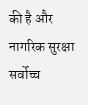की है और नागरिक सुरक्षा सर्वोच्च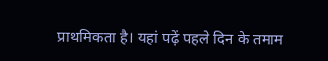प्राथमिकता है। यहां पढ़ें पहले दिन के तमाम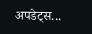अपडेट्स...